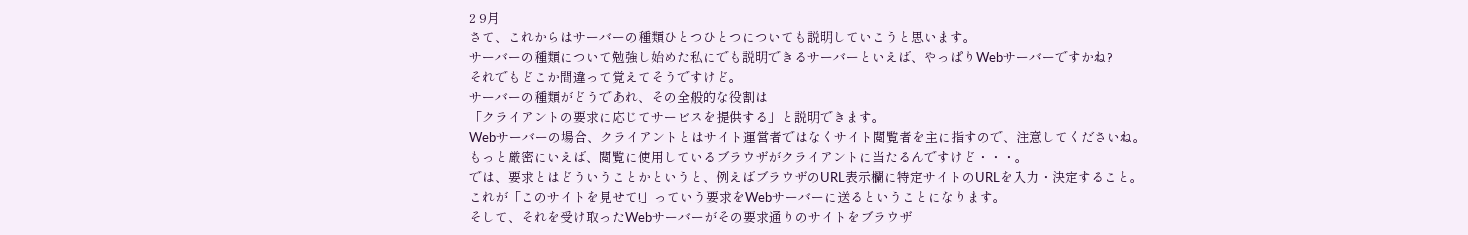2 9月
さて、これからはサーバーの種類ひとつひとつについても説明していこうと思います。
サーバーの種類について勉強し始めた私にでも説明できるサーバーといえば、やっぱりWebサーバーですかね?
それでもどこか間違って覚えてそうですけど。
サーバーの種類がどうであれ、その全般的な役割は
「クライアントの要求に応じてサービスを提供する」と説明できます。
Webサーバーの場合、クライアントとはサイト運営者ではなくサイト閲覧者を主に指すので、注意してくださいね。
もっと厳密にいえば、閲覧に使用しているブラウザがクライアントに当たるんですけど・・・。
では、要求とはどういうことかというと、例えばブラウザのURL表示欄に特定サイトのURLを入力・決定すること。
これが「このサイトを見せて!」っていう要求をWebサーバーに送るということになります。
そして、それを受け取ったWebサーバーがその要求通りのサイトをブラウザ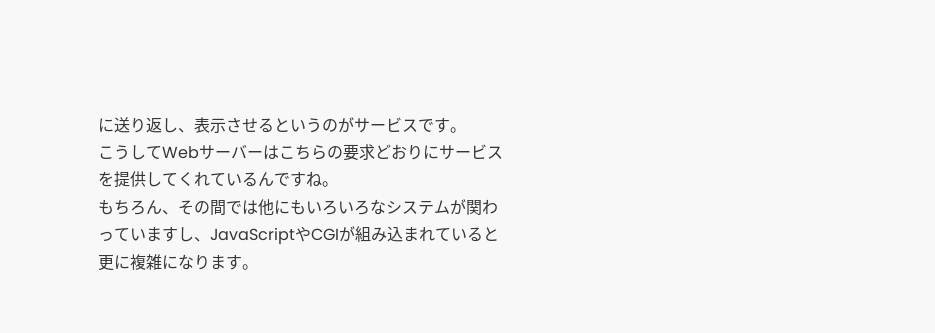に送り返し、表示させるというのがサービスです。
こうしてWebサーバーはこちらの要求どおりにサービスを提供してくれているんですね。
もちろん、その間では他にもいろいろなシステムが関わっていますし、JavaScriptやCGIが組み込まれていると更に複雑になります。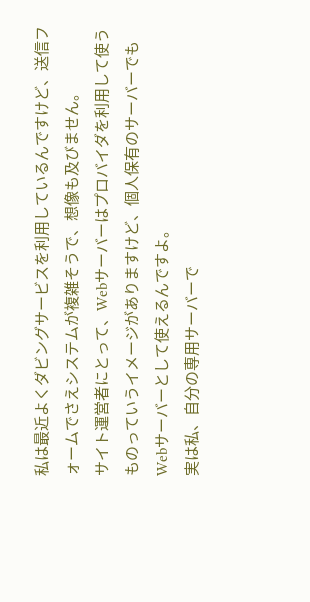私は最近よくダビングサービスを利用しているんですけど、送信フォームでさえシステムが複雑そうで、想像も及びません。
サイト運営者にとって、Webサーバーはプロバイダを利用して使うものっていうイメージがありますけど、個人保有のサーバーでもWebサーバーとして使えるんですよ。
実は私、自分の専用サーバーで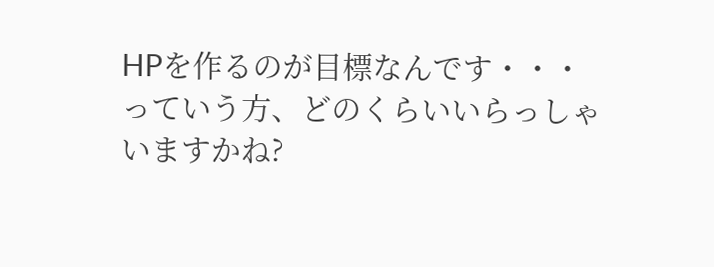HPを作るのが目標なんです・・・っていう方、どのくらいいらっしゃいますかね?